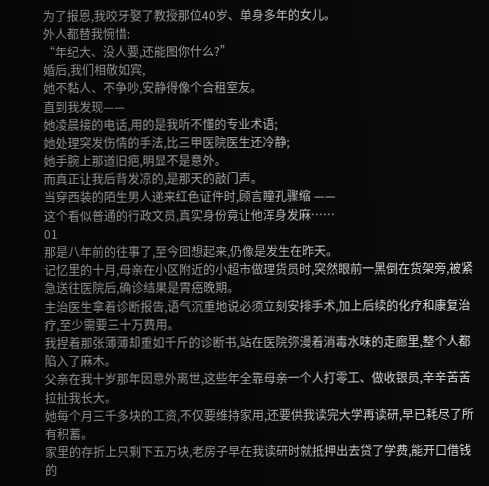为了报恩,我咬牙娶了教授那位40岁、单身多年的女儿。
外人都替我惋惜:
“年纪大、没人要,还能图你什么?”
婚后,我们相敬如宾,
她不黏人、不争吵,安静得像个合租室友。
直到我发现——
她凌晨接的电话,用的是我听不懂的专业术语;
她处理突发伤情的手法,比三甲医院医生还冷静;
她手腕上那道旧疤,明显不是意外。
而真正让我后背发凉的,是那天的敲门声。
当穿西装的陌生男人递来红色证件时,顾言瞳孔骤缩 ——
这个看似普通的行政文员,真实身份竟让他浑身发麻……
01
那是八年前的往事了,至今回想起来,仍像是发生在昨天。
记忆里的十月,母亲在小区附近的小超市做理货员时,突然眼前一黑倒在货架旁,被紧急送往医院后,确诊结果是胃癌晚期。
主治医生拿着诊断报告,语气沉重地说必须立刻安排手术,加上后续的化疗和康复治疗,至少需要三十万费用。
我捏着那张薄薄却重如千斤的诊断书,站在医院弥漫着消毒水味的走廊里,整个人都陷入了麻木。
父亲在我十岁那年因意外离世,这些年全靠母亲一个人打零工、做收银员,辛辛苦苦拉扯我长大。
她每个月三千多块的工资,不仅要维持家用,还要供我读完大学再读研,早已耗尽了所有积蓄。
家里的存折上只剩下五万块,老房子早在我读研时就抵押出去贷了学费,能开口借钱的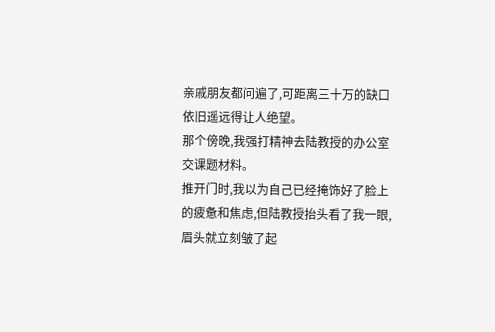亲戚朋友都问遍了,可距离三十万的缺口依旧遥远得让人绝望。
那个傍晚,我强打精神去陆教授的办公室交课题材料。
推开门时,我以为自己已经掩饰好了脸上的疲惫和焦虑,但陆教授抬头看了我一眼,眉头就立刻皱了起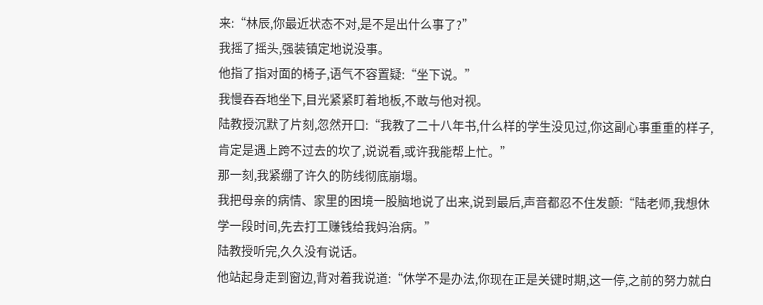来:“林辰,你最近状态不对,是不是出什么事了?”
我摇了摇头,强装镇定地说没事。
他指了指对面的椅子,语气不容置疑:“坐下说。”
我慢吞吞地坐下,目光紧紧盯着地板,不敢与他对视。
陆教授沉默了片刻,忽然开口:“我教了二十八年书,什么样的学生没见过,你这副心事重重的样子,肯定是遇上跨不过去的坎了,说说看,或许我能帮上忙。”
那一刻,我紧绷了许久的防线彻底崩塌。
我把母亲的病情、家里的困境一股脑地说了出来,说到最后,声音都忍不住发颤:“陆老师,我想休学一段时间,先去打工赚钱给我妈治病。”
陆教授听完,久久没有说话。
他站起身走到窗边,背对着我说道:“休学不是办法,你现在正是关键时期,这一停,之前的努力就白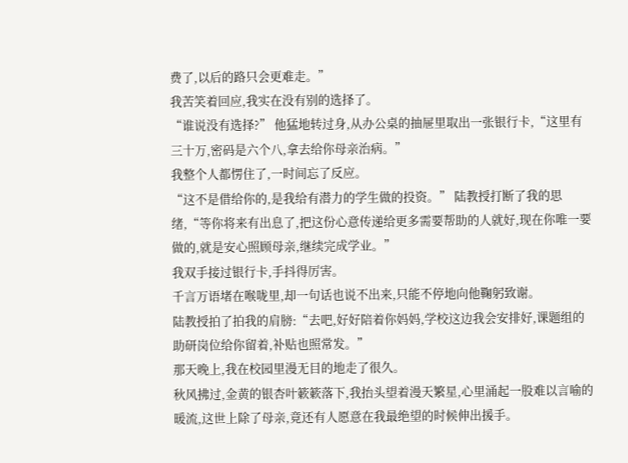费了,以后的路只会更难走。”
我苦笑着回应,我实在没有别的选择了。
“谁说没有选择?” 他猛地转过身,从办公桌的抽屉里取出一张银行卡,“这里有三十万,密码是六个八,拿去给你母亲治病。”
我整个人都愣住了,一时间忘了反应。
“这不是借给你的,是我给有潜力的学生做的投资。” 陆教授打断了我的思绪,“等你将来有出息了,把这份心意传递给更多需要帮助的人就好,现在你唯一要做的,就是安心照顾母亲,继续完成学业。”
我双手接过银行卡,手抖得厉害。
千言万语堵在喉咙里,却一句话也说不出来,只能不停地向他鞠躬致谢。
陆教授拍了拍我的肩膀:“去吧,好好陪着你妈妈,学校这边我会安排好,课题组的助研岗位给你留着,补贴也照常发。”
那天晚上,我在校园里漫无目的地走了很久。
秋风拂过,金黄的银杏叶簌簌落下,我抬头望着漫天繁星,心里涌起一股难以言喻的暖流,这世上除了母亲,竟还有人愿意在我最绝望的时候伸出援手。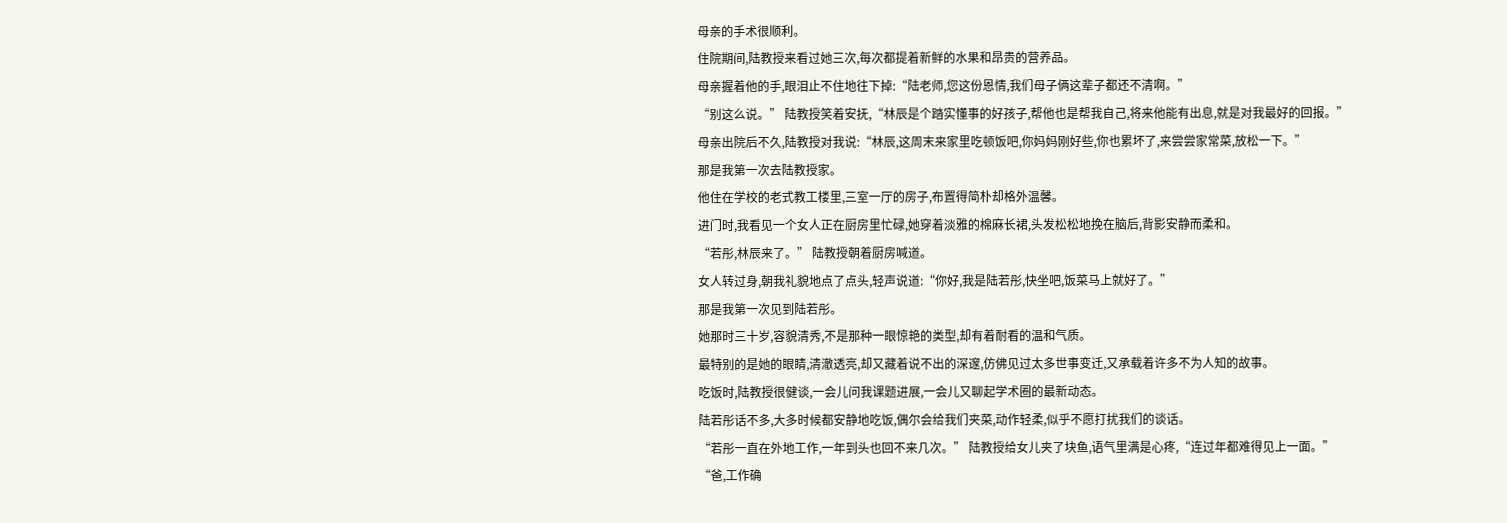母亲的手术很顺利。
住院期间,陆教授来看过她三次,每次都提着新鲜的水果和昂贵的营养品。
母亲握着他的手,眼泪止不住地往下掉:“陆老师,您这份恩情,我们母子俩这辈子都还不清啊。”
“别这么说。” 陆教授笑着安抚,“林辰是个踏实懂事的好孩子,帮他也是帮我自己,将来他能有出息,就是对我最好的回报。”
母亲出院后不久,陆教授对我说:“林辰,这周末来家里吃顿饭吧,你妈妈刚好些,你也累坏了,来尝尝家常菜,放松一下。”
那是我第一次去陆教授家。
他住在学校的老式教工楼里,三室一厅的房子,布置得简朴却格外温馨。
进门时,我看见一个女人正在厨房里忙碌,她穿着淡雅的棉麻长裙,头发松松地挽在脑后,背影安静而柔和。
“若彤,林辰来了。” 陆教授朝着厨房喊道。
女人转过身,朝我礼貌地点了点头,轻声说道:“你好,我是陆若彤,快坐吧,饭菜马上就好了。”
那是我第一次见到陆若彤。
她那时三十岁,容貌清秀,不是那种一眼惊艳的类型,却有着耐看的温和气质。
最特别的是她的眼睛,清澈透亮,却又藏着说不出的深邃,仿佛见过太多世事变迁,又承载着许多不为人知的故事。
吃饭时,陆教授很健谈,一会儿问我课题进展,一会儿又聊起学术圈的最新动态。
陆若彤话不多,大多时候都安静地吃饭,偶尔会给我们夹菜,动作轻柔,似乎不愿打扰我们的谈话。
“若彤一直在外地工作,一年到头也回不来几次。” 陆教授给女儿夹了块鱼,语气里满是心疼,“连过年都难得见上一面。”
“爸,工作确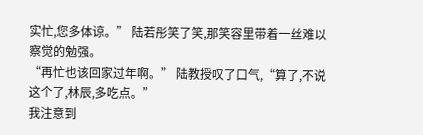实忙,您多体谅。” 陆若彤笑了笑,那笑容里带着一丝难以察觉的勉强。
“再忙也该回家过年啊。” 陆教授叹了口气,“算了,不说这个了,林辰,多吃点。”
我注意到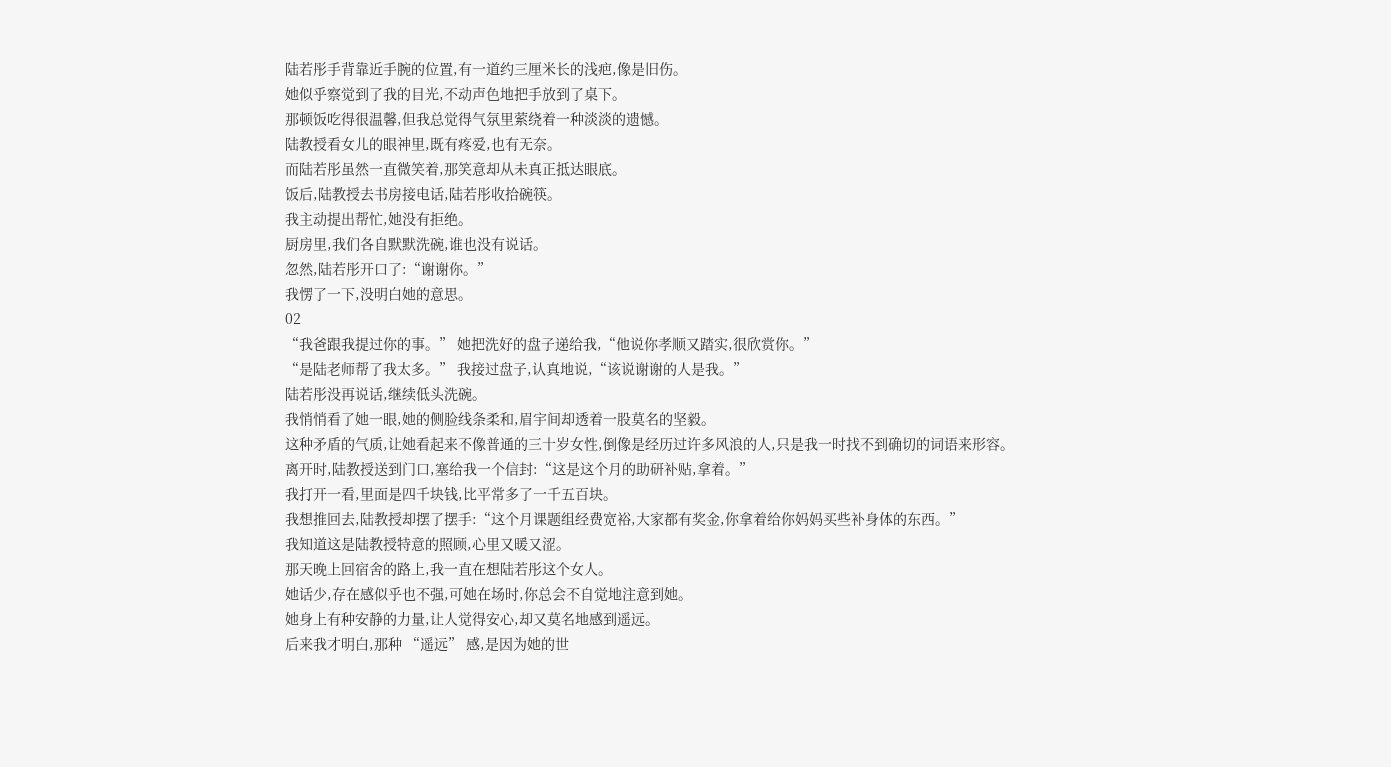陆若彤手背靠近手腕的位置,有一道约三厘米长的浅疤,像是旧伤。
她似乎察觉到了我的目光,不动声色地把手放到了桌下。
那顿饭吃得很温馨,但我总觉得气氛里萦绕着一种淡淡的遗憾。
陆教授看女儿的眼神里,既有疼爱,也有无奈。
而陆若彤虽然一直微笑着,那笑意却从未真正抵达眼底。
饭后,陆教授去书房接电话,陆若彤收拾碗筷。
我主动提出帮忙,她没有拒绝。
厨房里,我们各自默默洗碗,谁也没有说话。
忽然,陆若彤开口了:“谢谢你。”
我愣了一下,没明白她的意思。
02
“我爸跟我提过你的事。” 她把洗好的盘子递给我,“他说你孝顺又踏实,很欣赏你。”
“是陆老师帮了我太多。” 我接过盘子,认真地说,“该说谢谢的人是我。”
陆若彤没再说话,继续低头洗碗。
我悄悄看了她一眼,她的侧脸线条柔和,眉宇间却透着一股莫名的坚毅。
这种矛盾的气质,让她看起来不像普通的三十岁女性,倒像是经历过许多风浪的人,只是我一时找不到确切的词语来形容。
离开时,陆教授送到门口,塞给我一个信封:“这是这个月的助研补贴,拿着。”
我打开一看,里面是四千块钱,比平常多了一千五百块。
我想推回去,陆教授却摆了摆手:“这个月课题组经费宽裕,大家都有奖金,你拿着给你妈妈买些补身体的东西。”
我知道这是陆教授特意的照顾,心里又暖又涩。
那天晚上回宿舍的路上,我一直在想陆若彤这个女人。
她话少,存在感似乎也不强,可她在场时,你总会不自觉地注意到她。
她身上有种安静的力量,让人觉得安心,却又莫名地感到遥远。
后来我才明白,那种 “遥远” 感,是因为她的世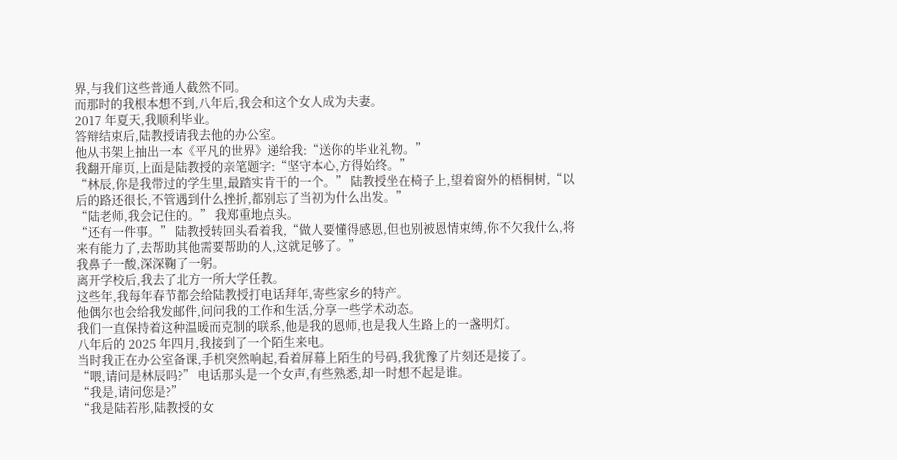界,与我们这些普通人截然不同。
而那时的我根本想不到,八年后,我会和这个女人成为夫妻。
2017 年夏天,我顺利毕业。
答辩结束后,陆教授请我去他的办公室。
他从书架上抽出一本《平凡的世界》递给我:“送你的毕业礼物。”
我翻开扉页,上面是陆教授的亲笔题字:“坚守本心,方得始终。”
“林辰,你是我带过的学生里,最踏实肯干的一个。” 陆教授坐在椅子上,望着窗外的梧桐树,“以后的路还很长,不管遇到什么挫折,都别忘了当初为什么出发。”
“陆老师,我会记住的。” 我郑重地点头。
“还有一件事。” 陆教授转回头看着我,“做人要懂得感恩,但也别被恩情束缚,你不欠我什么,将来有能力了,去帮助其他需要帮助的人,这就足够了。”
我鼻子一酸,深深鞠了一躬。
离开学校后,我去了北方一所大学任教。
这些年,我每年春节都会给陆教授打电话拜年,寄些家乡的特产。
他偶尔也会给我发邮件,问问我的工作和生活,分享一些学术动态。
我们一直保持着这种温暖而克制的联系,他是我的恩师,也是我人生路上的一盏明灯。
八年后的 2025 年四月,我接到了一个陌生来电。
当时我正在办公室备课,手机突然响起,看着屏幕上陌生的号码,我犹豫了片刻还是接了。
“喂,请问是林辰吗?” 电话那头是一个女声,有些熟悉,却一时想不起是谁。
“我是,请问您是?”
“我是陆若彤,陆教授的女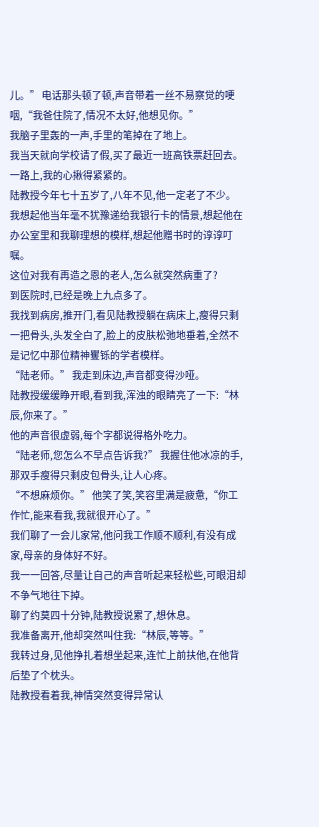儿。” 电话那头顿了顿,声音带着一丝不易察觉的哽咽,“我爸住院了,情况不太好,他想见你。”
我脑子里轰的一声,手里的笔掉在了地上。
我当天就向学校请了假,买了最近一班高铁票赶回去。
一路上,我的心揪得紧紧的。
陆教授今年七十五岁了,八年不见,他一定老了不少。
我想起他当年毫不犹豫递给我银行卡的情景,想起他在办公室里和我聊理想的模样,想起他赠书时的谆谆叮嘱。
这位对我有再造之恩的老人,怎么就突然病重了?
到医院时,已经是晚上九点多了。
我找到病房,推开门,看见陆教授躺在病床上,瘦得只剩一把骨头,头发全白了,脸上的皮肤松弛地垂着,全然不是记忆中那位精神矍铄的学者模样。
“陆老师。” 我走到床边,声音都变得沙哑。
陆教授缓缓睁开眼,看到我,浑浊的眼睛亮了一下:“林辰,你来了。”
他的声音很虚弱,每个字都说得格外吃力。
“陆老师,您怎么不早点告诉我?” 我握住他冰凉的手,那双手瘦得只剩皮包骨头,让人心疼。
“不想麻烦你。” 他笑了笑,笑容里满是疲惫,“你工作忙,能来看我,我就很开心了。”
我们聊了一会儿家常,他问我工作顺不顺利,有没有成家,母亲的身体好不好。
我一一回答,尽量让自己的声音听起来轻松些,可眼泪却不争气地往下掉。
聊了约莫四十分钟,陆教授说累了,想休息。
我准备离开,他却突然叫住我:“林辰,等等。”
我转过身,见他挣扎着想坐起来,连忙上前扶他,在他背后垫了个枕头。
陆教授看着我,神情突然变得异常认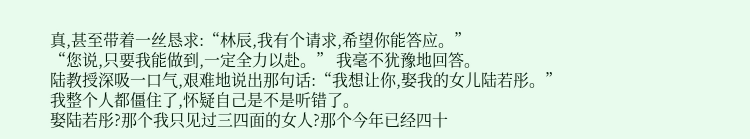真,甚至带着一丝恳求:“林辰,我有个请求,希望你能答应。”
“您说,只要我能做到,一定全力以赴。” 我毫不犹豫地回答。
陆教授深吸一口气,艰难地说出那句话:“我想让你,娶我的女儿陆若彤。”
我整个人都僵住了,怀疑自己是不是听错了。
娶陆若彤?那个我只见过三四面的女人?那个今年已经四十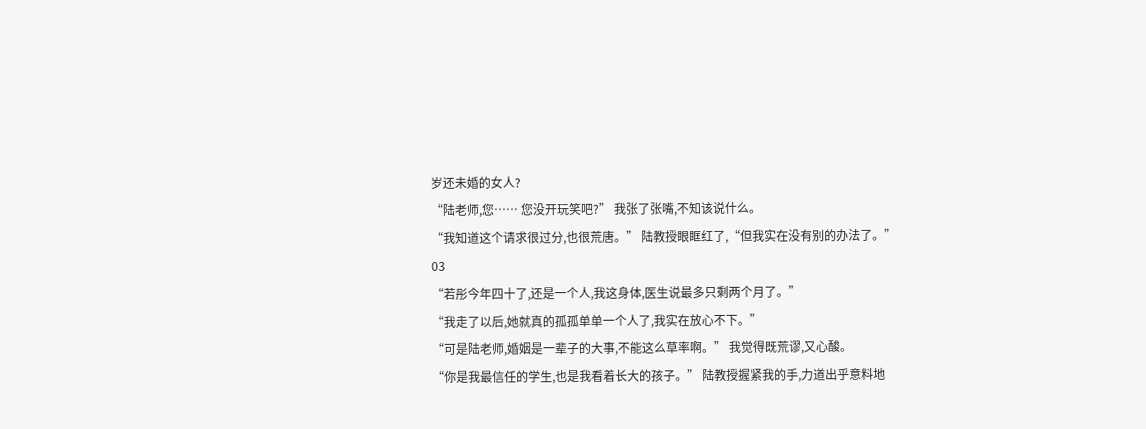岁还未婚的女人?
“陆老师,您…… 您没开玩笑吧?” 我张了张嘴,不知该说什么。
“我知道这个请求很过分,也很荒唐。” 陆教授眼眶红了,“但我实在没有别的办法了。”
03
“若彤今年四十了,还是一个人,我这身体,医生说最多只剩两个月了。”
“我走了以后,她就真的孤孤单单一个人了,我实在放心不下。”
“可是陆老师,婚姻是一辈子的大事,不能这么草率啊。” 我觉得既荒谬,又心酸。
“你是我最信任的学生,也是我看着长大的孩子。” 陆教授握紧我的手,力道出乎意料地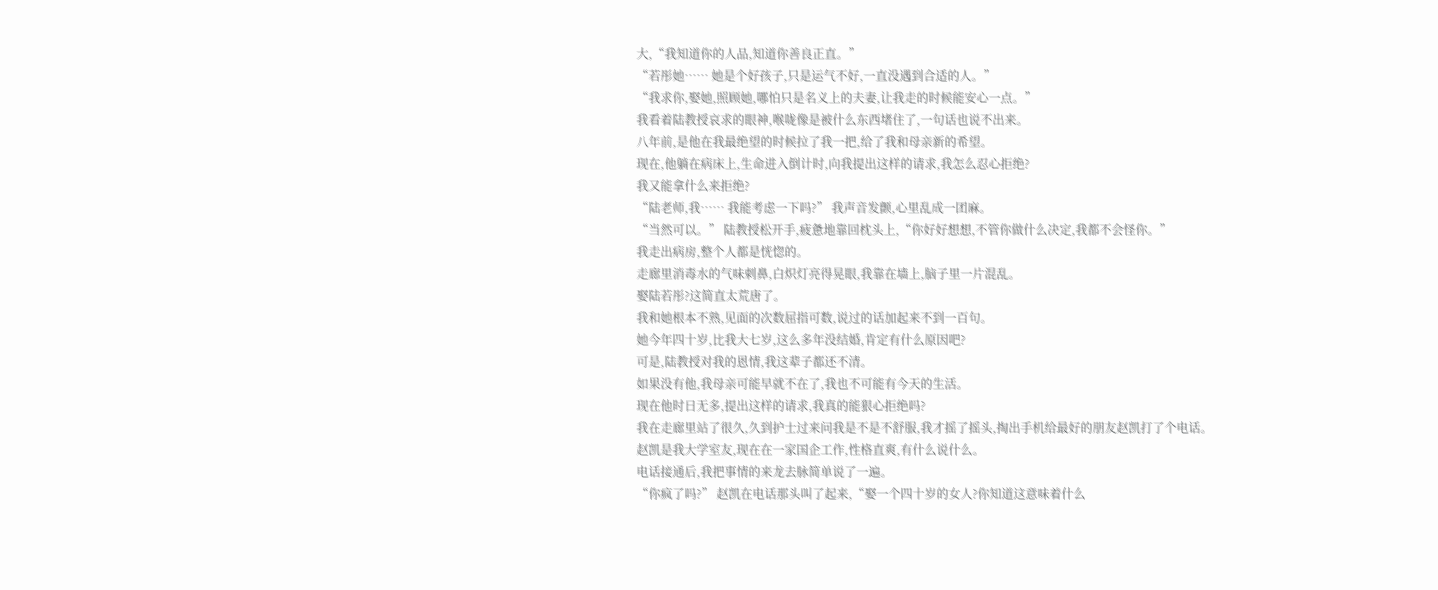大,“我知道你的人品,知道你善良正直。”
“若彤她…… 她是个好孩子,只是运气不好,一直没遇到合适的人。”
“我求你,娶她,照顾她,哪怕只是名义上的夫妻,让我走的时候能安心一点。”
我看着陆教授哀求的眼神,喉咙像是被什么东西堵住了,一句话也说不出来。
八年前,是他在我最绝望的时候拉了我一把,给了我和母亲新的希望。
现在,他躺在病床上,生命进入倒计时,向我提出这样的请求,我怎么忍心拒绝?
我又能拿什么来拒绝?
“陆老师,我…… 我能考虑一下吗?” 我声音发颤,心里乱成一团麻。
“当然可以。” 陆教授松开手,疲惫地靠回枕头上,“你好好想想,不管你做什么决定,我都不会怪你。”
我走出病房,整个人都是恍惚的。
走廊里消毒水的气味刺鼻,白炽灯亮得晃眼,我靠在墙上,脑子里一片混乱。
娶陆若彤?这简直太荒唐了。
我和她根本不熟,见面的次数屈指可数,说过的话加起来不到一百句。
她今年四十岁,比我大七岁,这么多年没结婚,肯定有什么原因吧?
可是,陆教授对我的恩情,我这辈子都还不清。
如果没有他,我母亲可能早就不在了,我也不可能有今天的生活。
现在他时日无多,提出这样的请求,我真的能狠心拒绝吗?
我在走廊里站了很久,久到护士过来问我是不是不舒服,我才摇了摇头,掏出手机给最好的朋友赵凯打了个电话。
赵凯是我大学室友,现在在一家国企工作,性格直爽,有什么说什么。
电话接通后,我把事情的来龙去脉简单说了一遍。
“你疯了吗?” 赵凯在电话那头叫了起来,“娶一个四十岁的女人?你知道这意味着什么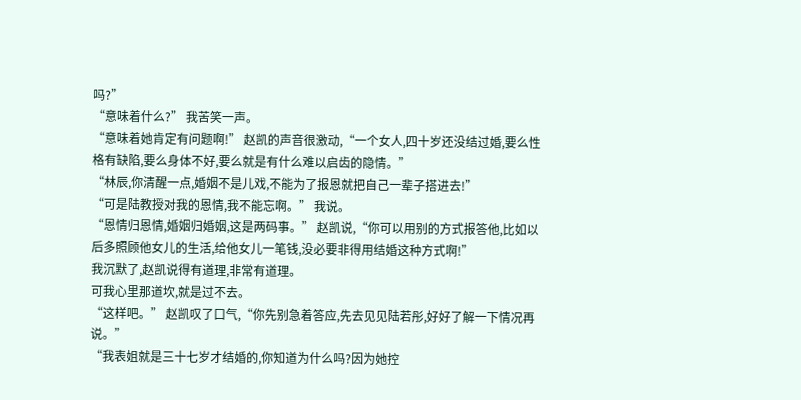吗?”
“意味着什么?” 我苦笑一声。
“意味着她肯定有问题啊!” 赵凯的声音很激动,“一个女人,四十岁还没结过婚,要么性格有缺陷,要么身体不好,要么就是有什么难以启齿的隐情。”
“林辰,你清醒一点,婚姻不是儿戏,不能为了报恩就把自己一辈子搭进去!”
“可是陆教授对我的恩情,我不能忘啊。” 我说。
“恩情归恩情,婚姻归婚姻,这是两码事。” 赵凯说,“你可以用别的方式报答他,比如以后多照顾他女儿的生活,给他女儿一笔钱,没必要非得用结婚这种方式啊!”
我沉默了,赵凯说得有道理,非常有道理。
可我心里那道坎,就是过不去。
“这样吧。” 赵凯叹了口气,“你先别急着答应,先去见见陆若彤,好好了解一下情况再说。”
“我表姐就是三十七岁才结婚的,你知道为什么吗?因为她控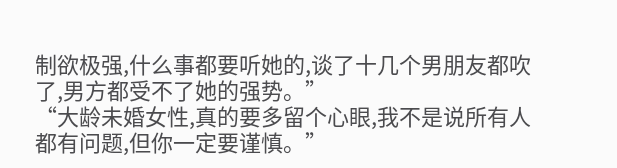制欲极强,什么事都要听她的,谈了十几个男朋友都吹了,男方都受不了她的强势。”
“大龄未婚女性,真的要多留个心眼,我不是说所有人都有问题,但你一定要谨慎。”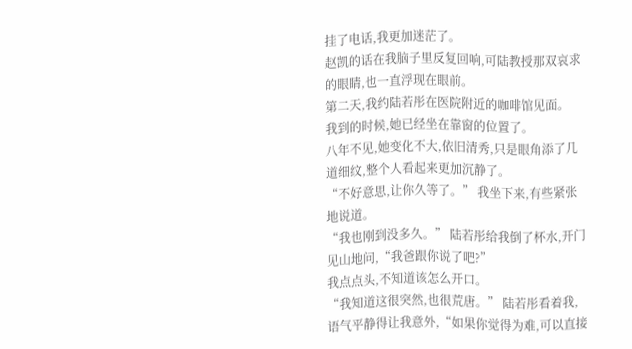挂了电话,我更加迷茫了。
赵凯的话在我脑子里反复回响,可陆教授那双哀求的眼睛,也一直浮现在眼前。
第二天,我约陆若彤在医院附近的咖啡馆见面。
我到的时候,她已经坐在靠窗的位置了。
八年不见,她变化不大,依旧清秀,只是眼角添了几道细纹,整个人看起来更加沉静了。
“不好意思,让你久等了。” 我坐下来,有些紧张地说道。
“我也刚到没多久。” 陆若彤给我倒了杯水,开门见山地问,“我爸跟你说了吧?”
我点点头,不知道该怎么开口。
“我知道这很突然,也很荒唐。” 陆若彤看着我,语气平静得让我意外,“如果你觉得为难,可以直接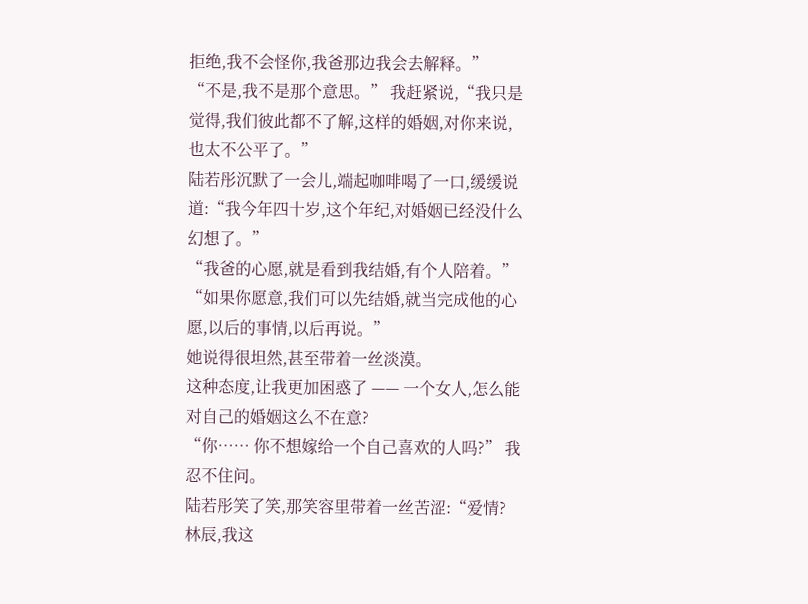拒绝,我不会怪你,我爸那边我会去解释。”
“不是,我不是那个意思。” 我赶紧说,“我只是觉得,我们彼此都不了解,这样的婚姻,对你来说,也太不公平了。”
陆若彤沉默了一会儿,端起咖啡喝了一口,缓缓说道:“我今年四十岁,这个年纪,对婚姻已经没什么幻想了。”
“我爸的心愿,就是看到我结婚,有个人陪着。”
“如果你愿意,我们可以先结婚,就当完成他的心愿,以后的事情,以后再说。”
她说得很坦然,甚至带着一丝淡漠。
这种态度,让我更加困惑了 —— 一个女人,怎么能对自己的婚姻这么不在意?
“你…… 你不想嫁给一个自己喜欢的人吗?” 我忍不住问。
陆若彤笑了笑,那笑容里带着一丝苦涩:“爱情?林辰,我这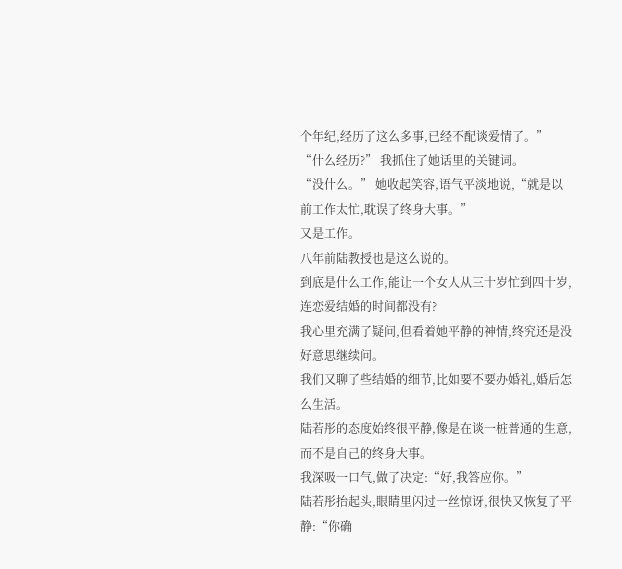个年纪,经历了这么多事,已经不配谈爱情了。”
“什么经历?” 我抓住了她话里的关键词。
“没什么。” 她收起笑容,语气平淡地说,“就是以前工作太忙,耽误了终身大事。”
又是工作。
八年前陆教授也是这么说的。
到底是什么工作,能让一个女人从三十岁忙到四十岁,连恋爱结婚的时间都没有?
我心里充满了疑问,但看着她平静的神情,终究还是没好意思继续问。
我们又聊了些结婚的细节,比如要不要办婚礼,婚后怎么生活。
陆若彤的态度始终很平静,像是在谈一桩普通的生意,而不是自己的终身大事。
我深吸一口气,做了决定:“好,我答应你。”
陆若彤抬起头,眼睛里闪过一丝惊讶,很快又恢复了平静:“你确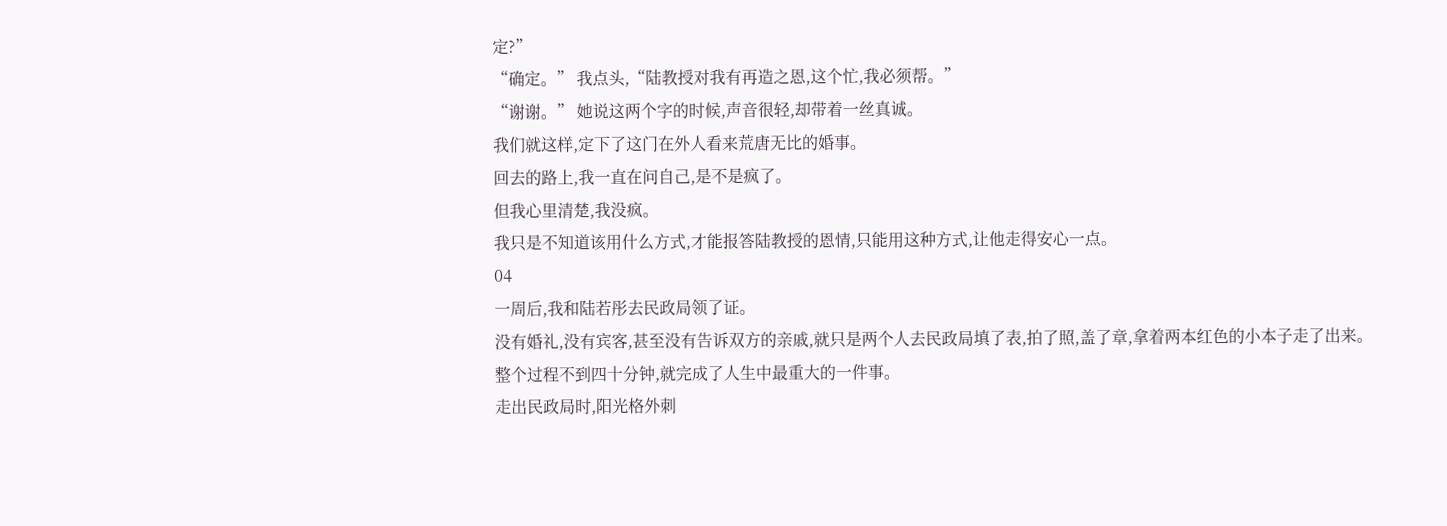定?”
“确定。” 我点头,“陆教授对我有再造之恩,这个忙,我必须帮。”
“谢谢。” 她说这两个字的时候,声音很轻,却带着一丝真诚。
我们就这样,定下了这门在外人看来荒唐无比的婚事。
回去的路上,我一直在问自己,是不是疯了。
但我心里清楚,我没疯。
我只是不知道该用什么方式,才能报答陆教授的恩情,只能用这种方式,让他走得安心一点。
04
一周后,我和陆若彤去民政局领了证。
没有婚礼,没有宾客,甚至没有告诉双方的亲戚,就只是两个人去民政局填了表,拍了照,盖了章,拿着两本红色的小本子走了出来。
整个过程不到四十分钟,就完成了人生中最重大的一件事。
走出民政局时,阳光格外刺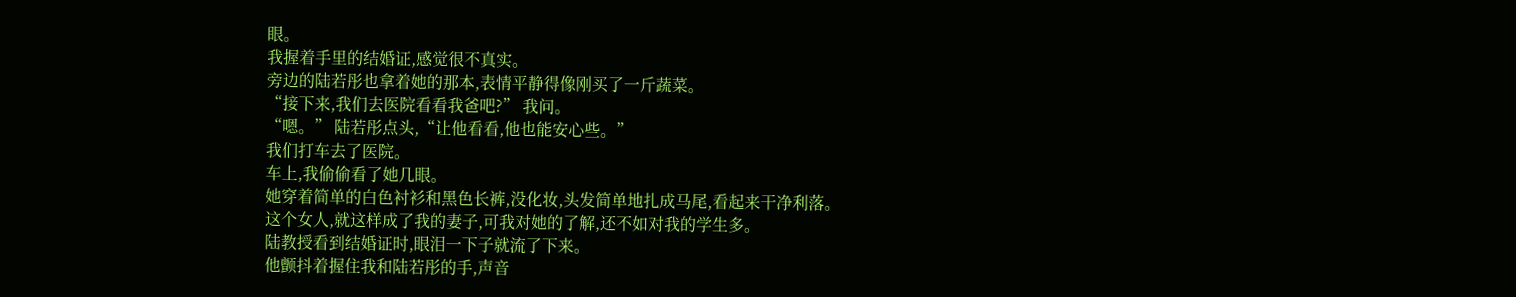眼。
我握着手里的结婚证,感觉很不真实。
旁边的陆若彤也拿着她的那本,表情平静得像刚买了一斤蔬菜。
“接下来,我们去医院看看我爸吧?” 我问。
“嗯。” 陆若彤点头,“让他看看,他也能安心些。”
我们打车去了医院。
车上,我偷偷看了她几眼。
她穿着简单的白色衬衫和黑色长裤,没化妆,头发简单地扎成马尾,看起来干净利落。
这个女人,就这样成了我的妻子,可我对她的了解,还不如对我的学生多。
陆教授看到结婚证时,眼泪一下子就流了下来。
他颤抖着握住我和陆若彤的手,声音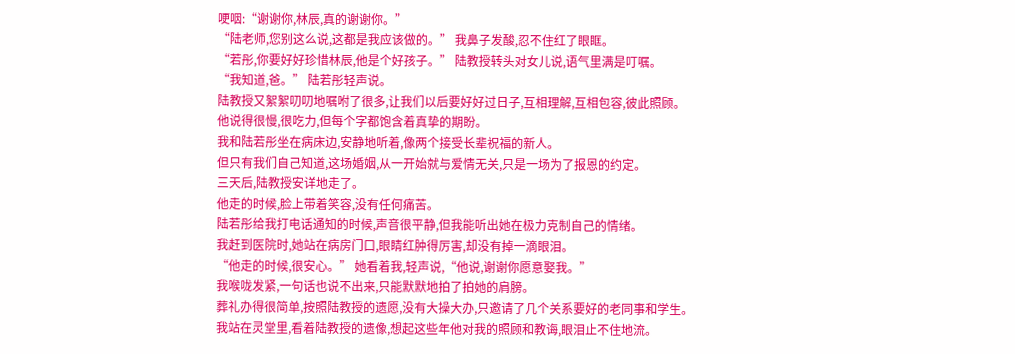哽咽:“谢谢你,林辰,真的谢谢你。”
“陆老师,您别这么说,这都是我应该做的。” 我鼻子发酸,忍不住红了眼眶。
“若彤,你要好好珍惜林辰,他是个好孩子。” 陆教授转头对女儿说,语气里满是叮嘱。
“我知道,爸。” 陆若彤轻声说。
陆教授又絮絮叨叨地嘱咐了很多,让我们以后要好好过日子,互相理解,互相包容,彼此照顾。
他说得很慢,很吃力,但每个字都饱含着真挚的期盼。
我和陆若彤坐在病床边,安静地听着,像两个接受长辈祝福的新人。
但只有我们自己知道,这场婚姻,从一开始就与爱情无关,只是一场为了报恩的约定。
三天后,陆教授安详地走了。
他走的时候,脸上带着笑容,没有任何痛苦。
陆若彤给我打电话通知的时候,声音很平静,但我能听出她在极力克制自己的情绪。
我赶到医院时,她站在病房门口,眼睛红肿得厉害,却没有掉一滴眼泪。
“他走的时候,很安心。” 她看着我,轻声说,“他说,谢谢你愿意娶我。”
我喉咙发紧,一句话也说不出来,只能默默地拍了拍她的肩膀。
葬礼办得很简单,按照陆教授的遗愿,没有大操大办,只邀请了几个关系要好的老同事和学生。
我站在灵堂里,看着陆教授的遗像,想起这些年他对我的照顾和教诲,眼泪止不住地流。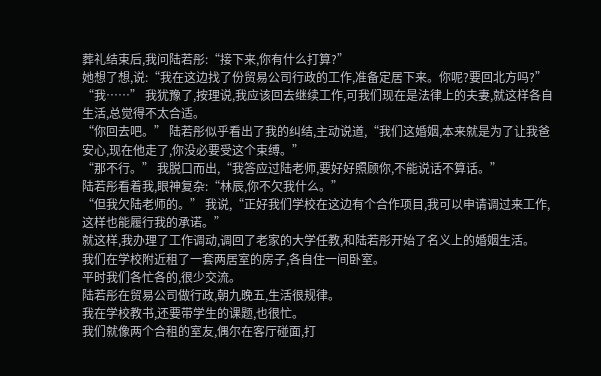葬礼结束后,我问陆若彤:“接下来,你有什么打算?”
她想了想,说:“我在这边找了份贸易公司行政的工作,准备定居下来。你呢?要回北方吗?”
“我……” 我犹豫了,按理说,我应该回去继续工作,可我们现在是法律上的夫妻,就这样各自生活,总觉得不太合适。
“你回去吧。” 陆若彤似乎看出了我的纠结,主动说道,“我们这婚姻,本来就是为了让我爸安心,现在他走了,你没必要受这个束缚。”
“那不行。” 我脱口而出,“我答应过陆老师,要好好照顾你,不能说话不算话。”
陆若彤看着我,眼神复杂:“林辰,你不欠我什么。”
“但我欠陆老师的。” 我说,“正好我们学校在这边有个合作项目,我可以申请调过来工作,这样也能履行我的承诺。”
就这样,我办理了工作调动,调回了老家的大学任教,和陆若彤开始了名义上的婚姻生活。
我们在学校附近租了一套两居室的房子,各自住一间卧室。
平时我们各忙各的,很少交流。
陆若彤在贸易公司做行政,朝九晚五,生活很规律。
我在学校教书,还要带学生的课题,也很忙。
我们就像两个合租的室友,偶尔在客厅碰面,打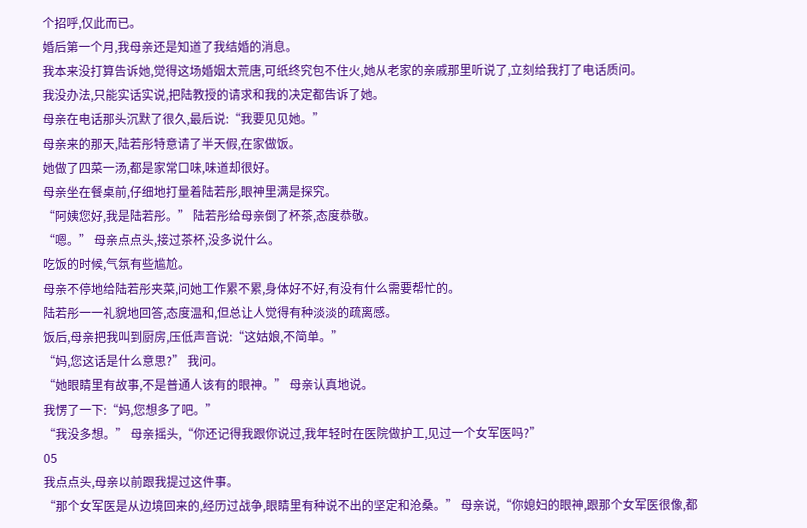个招呼,仅此而已。
婚后第一个月,我母亲还是知道了我结婚的消息。
我本来没打算告诉她,觉得这场婚姻太荒唐,可纸终究包不住火,她从老家的亲戚那里听说了,立刻给我打了电话质问。
我没办法,只能实话实说,把陆教授的请求和我的决定都告诉了她。
母亲在电话那头沉默了很久,最后说:“我要见见她。”
母亲来的那天,陆若彤特意请了半天假,在家做饭。
她做了四菜一汤,都是家常口味,味道却很好。
母亲坐在餐桌前,仔细地打量着陆若彤,眼神里满是探究。
“阿姨您好,我是陆若彤。” 陆若彤给母亲倒了杯茶,态度恭敬。
“嗯。” 母亲点点头,接过茶杯,没多说什么。
吃饭的时候,气氛有些尴尬。
母亲不停地给陆若彤夹菜,问她工作累不累,身体好不好,有没有什么需要帮忙的。
陆若彤一一礼貌地回答,态度温和,但总让人觉得有种淡淡的疏离感。
饭后,母亲把我叫到厨房,压低声音说:“这姑娘,不简单。”
“妈,您这话是什么意思?” 我问。
“她眼睛里有故事,不是普通人该有的眼神。” 母亲认真地说。
我愣了一下:“妈,您想多了吧。”
“我没多想。” 母亲摇头,“你还记得我跟你说过,我年轻时在医院做护工,见过一个女军医吗?”
05
我点点头,母亲以前跟我提过这件事。
“那个女军医是从边境回来的,经历过战争,眼睛里有种说不出的坚定和沧桑。” 母亲说,“你媳妇的眼神,跟那个女军医很像,都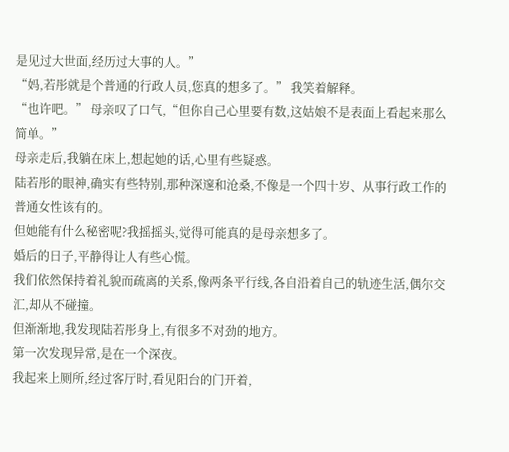是见过大世面,经历过大事的人。”
“妈,若彤就是个普通的行政人员,您真的想多了。” 我笑着解释。
“也许吧。” 母亲叹了口气,“但你自己心里要有数,这姑娘不是表面上看起来那么简单。”
母亲走后,我躺在床上,想起她的话,心里有些疑惑。
陆若彤的眼神,确实有些特别,那种深邃和沧桑,不像是一个四十岁、从事行政工作的普通女性该有的。
但她能有什么秘密呢?我摇摇头,觉得可能真的是母亲想多了。
婚后的日子,平静得让人有些心慌。
我们依然保持着礼貌而疏离的关系,像两条平行线,各自沿着自己的轨迹生活,偶尔交汇,却从不碰撞。
但渐渐地,我发现陆若彤身上,有很多不对劲的地方。
第一次发现异常,是在一个深夜。
我起来上厕所,经过客厅时,看见阳台的门开着,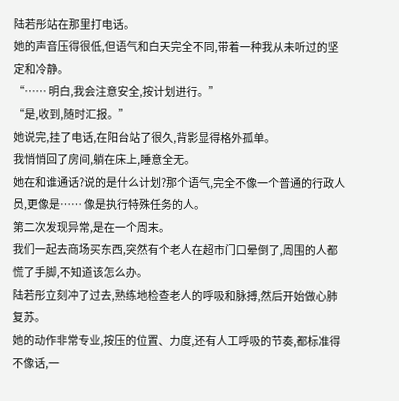陆若彤站在那里打电话。
她的声音压得很低,但语气和白天完全不同,带着一种我从未听过的坚定和冷静。
“…… 明白,我会注意安全,按计划进行。”
“是,收到,随时汇报。”
她说完,挂了电话,在阳台站了很久,背影显得格外孤单。
我悄悄回了房间,躺在床上,睡意全无。
她在和谁通话?说的是什么计划?那个语气,完全不像一个普通的行政人员,更像是…… 像是执行特殊任务的人。
第二次发现异常,是在一个周末。
我们一起去商场买东西,突然有个老人在超市门口晕倒了,周围的人都慌了手脚,不知道该怎么办。
陆若彤立刻冲了过去,熟练地检查老人的呼吸和脉搏,然后开始做心肺复苏。
她的动作非常专业,按压的位置、力度,还有人工呼吸的节奏,都标准得不像话,一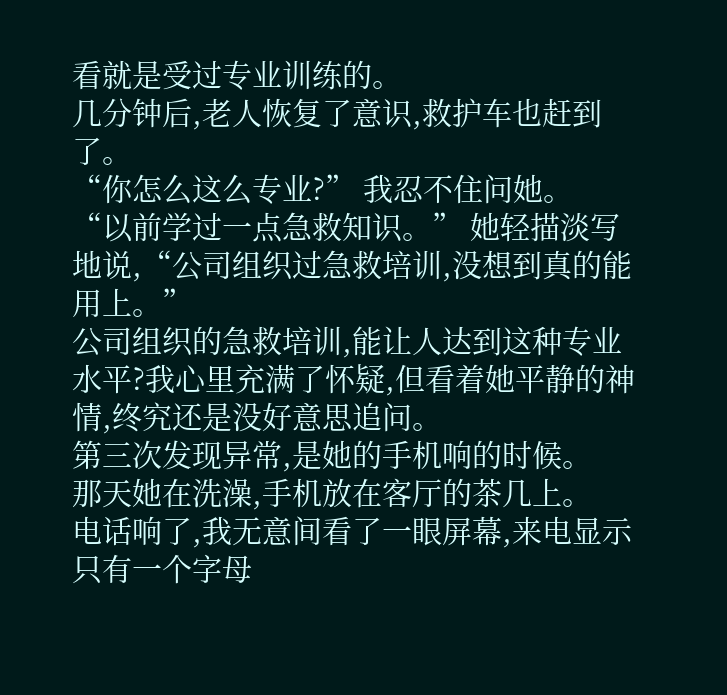看就是受过专业训练的。
几分钟后,老人恢复了意识,救护车也赶到了。
“你怎么这么专业?” 我忍不住问她。
“以前学过一点急救知识。” 她轻描淡写地说,“公司组织过急救培训,没想到真的能用上。”
公司组织的急救培训,能让人达到这种专业水平?我心里充满了怀疑,但看着她平静的神情,终究还是没好意思追问。
第三次发现异常,是她的手机响的时候。
那天她在洗澡,手机放在客厅的茶几上。
电话响了,我无意间看了一眼屏幕,来电显示只有一个字母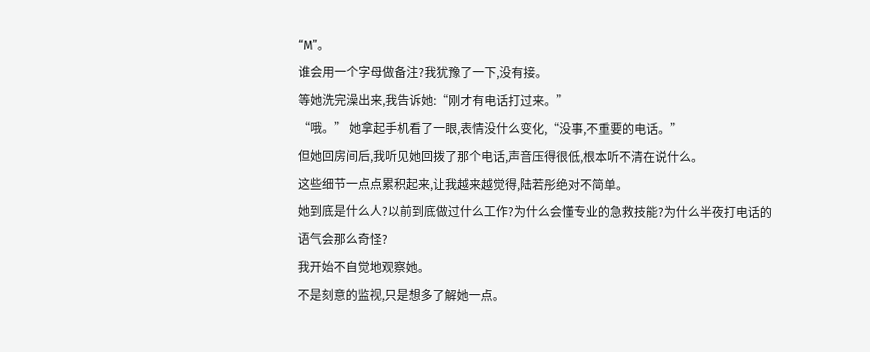“M”。
谁会用一个字母做备注?我犹豫了一下,没有接。
等她洗完澡出来,我告诉她:“刚才有电话打过来。”
“哦。” 她拿起手机看了一眼,表情没什么变化,“没事,不重要的电话。”
但她回房间后,我听见她回拨了那个电话,声音压得很低,根本听不清在说什么。
这些细节一点点累积起来,让我越来越觉得,陆若彤绝对不简单。
她到底是什么人?以前到底做过什么工作?为什么会懂专业的急救技能?为什么半夜打电话的语气会那么奇怪?
我开始不自觉地观察她。
不是刻意的监视,只是想多了解她一点。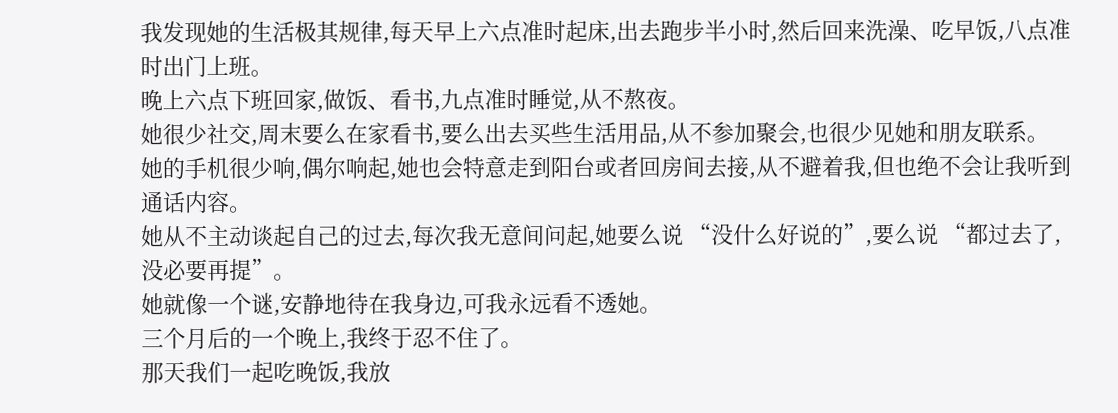我发现她的生活极其规律,每天早上六点准时起床,出去跑步半小时,然后回来洗澡、吃早饭,八点准时出门上班。
晚上六点下班回家,做饭、看书,九点准时睡觉,从不熬夜。
她很少社交,周末要么在家看书,要么出去买些生活用品,从不参加聚会,也很少见她和朋友联系。
她的手机很少响,偶尔响起,她也会特意走到阳台或者回房间去接,从不避着我,但也绝不会让我听到通话内容。
她从不主动谈起自己的过去,每次我无意间问起,她要么说 “没什么好说的”,要么说 “都过去了,没必要再提”。
她就像一个谜,安静地待在我身边,可我永远看不透她。
三个月后的一个晚上,我终于忍不住了。
那天我们一起吃晚饭,我放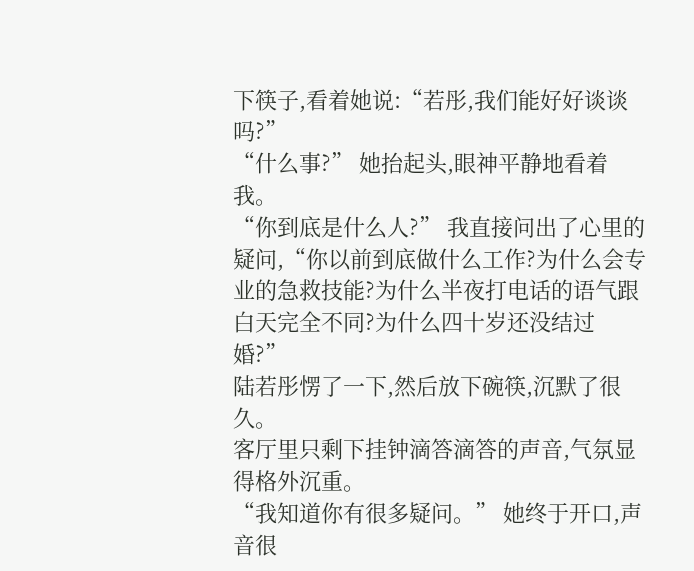下筷子,看着她说:“若彤,我们能好好谈谈吗?”
“什么事?” 她抬起头,眼神平静地看着我。
“你到底是什么人?” 我直接问出了心里的疑问,“你以前到底做什么工作?为什么会专业的急救技能?为什么半夜打电话的语气跟白天完全不同?为什么四十岁还没结过婚?”
陆若彤愣了一下,然后放下碗筷,沉默了很久。
客厅里只剩下挂钟滴答滴答的声音,气氛显得格外沉重。
“我知道你有很多疑问。” 她终于开口,声音很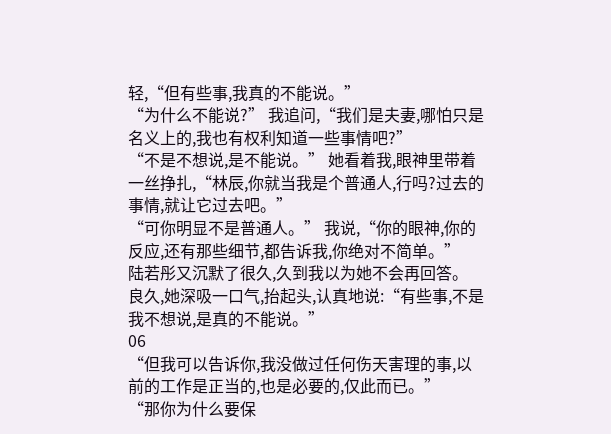轻,“但有些事,我真的不能说。”
“为什么不能说?” 我追问,“我们是夫妻,哪怕只是名义上的,我也有权利知道一些事情吧?”
“不是不想说,是不能说。” 她看着我,眼神里带着一丝挣扎,“林辰,你就当我是个普通人,行吗?过去的事情,就让它过去吧。”
“可你明显不是普通人。” 我说,“你的眼神,你的反应,还有那些细节,都告诉我,你绝对不简单。”
陆若彤又沉默了很久,久到我以为她不会再回答。
良久,她深吸一口气,抬起头,认真地说:“有些事,不是我不想说,是真的不能说。”
06
“但我可以告诉你,我没做过任何伤天害理的事,以前的工作是正当的,也是必要的,仅此而已。”
“那你为什么要保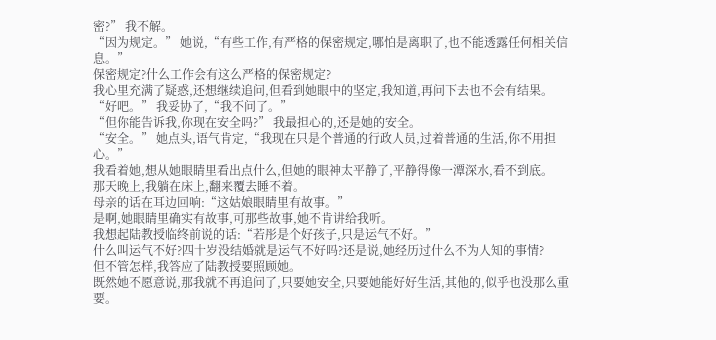密?” 我不解。
“因为规定。” 她说,“有些工作,有严格的保密规定,哪怕是离职了,也不能透露任何相关信息。”
保密规定?什么工作会有这么严格的保密规定?
我心里充满了疑惑,还想继续追问,但看到她眼中的坚定,我知道,再问下去也不会有结果。
“好吧。” 我妥协了,“我不问了。”
“但你能告诉我,你现在安全吗?” 我最担心的,还是她的安全。
“安全。” 她点头,语气肯定,“我现在只是个普通的行政人员,过着普通的生活,你不用担心。”
我看着她,想从她眼睛里看出点什么,但她的眼神太平静了,平静得像一潭深水,看不到底。
那天晚上,我躺在床上,翻来覆去睡不着。
母亲的话在耳边回响:“这姑娘眼睛里有故事。”
是啊,她眼睛里确实有故事,可那些故事,她不肯讲给我听。
我想起陆教授临终前说的话:“若彤是个好孩子,只是运气不好。”
什么叫运气不好?四十岁没结婚就是运气不好吗?还是说,她经历过什么不为人知的事情?
但不管怎样,我答应了陆教授要照顾她。
既然她不愿意说,那我就不再追问了,只要她安全,只要她能好好生活,其他的,似乎也没那么重要。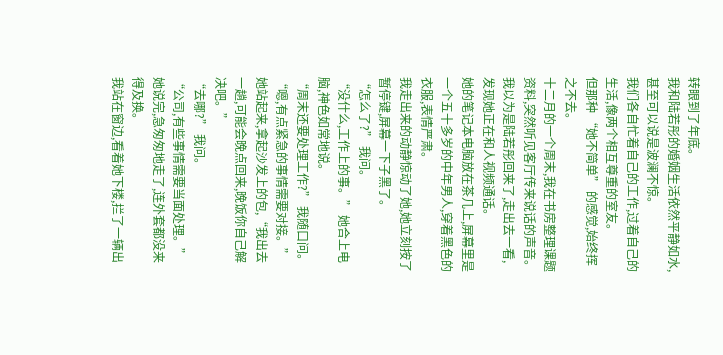转眼到了年底。
我和陆若彤的婚姻生活依然平静如水,甚至可以说是波澜不惊。
我们各自忙着自己的工作,过着自己的生活,像两个相互尊重的室友。
但那种 “她不简单” 的感觉,始终挥之不去。
十二月的一个周末,我在书房整理课题资料,突然听见客厅传来说话的声音。
我以为是陆若彤回来了,走出去一看,发现她正在和人视频通话。
她的笔记本电脑放在茶几上,屏幕里是一个五十多岁的中年男人,穿着黑色的衣服,表情严肃。
我走出来的动静惊动了她,她立刻按了暂停键,屏幕一下子黑了。
“怎么了?” 我问。
“没什么,工作上的事。” 她合上电脑,神色如常地说。
“周末还要处理工作?” 我随口问。
“嗯,有点紧急的事情需要对接。” 她站起来,拿起沙发上的包,“我出去一趟,可能会晚点回来,晚饭你自己解决吧。”
“去哪?” 我问。
“公司,有些事情需要当面处理。” 她说完,急匆匆地走了,连外套都没来得及换。
我站在窗边,看着她下楼,拦了一辆出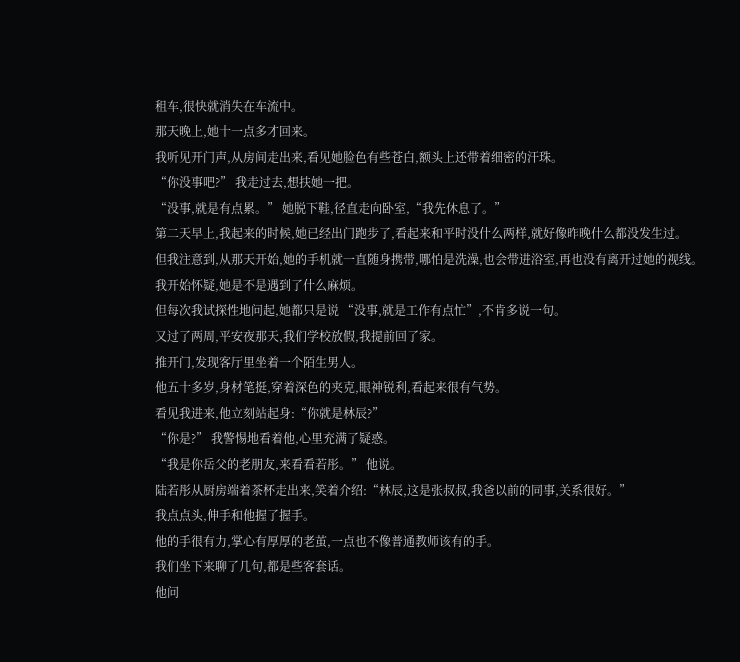租车,很快就消失在车流中。
那天晚上,她十一点多才回来。
我听见开门声,从房间走出来,看见她脸色有些苍白,额头上还带着细密的汗珠。
“你没事吧?” 我走过去,想扶她一把。
“没事,就是有点累。” 她脱下鞋,径直走向卧室,“我先休息了。”
第二天早上,我起来的时候,她已经出门跑步了,看起来和平时没什么两样,就好像昨晚什么都没发生过。
但我注意到,从那天开始,她的手机就一直随身携带,哪怕是洗澡,也会带进浴室,再也没有离开过她的视线。
我开始怀疑,她是不是遇到了什么麻烦。
但每次我试探性地问起,她都只是说 “没事,就是工作有点忙”,不肯多说一句。
又过了两周,平安夜那天,我们学校放假,我提前回了家。
推开门,发现客厅里坐着一个陌生男人。
他五十多岁,身材笔挺,穿着深色的夹克,眼神锐利,看起来很有气势。
看见我进来,他立刻站起身:“你就是林辰?”
“你是?” 我警惕地看着他,心里充满了疑惑。
“我是你岳父的老朋友,来看看若彤。” 他说。
陆若彤从厨房端着茶杯走出来,笑着介绍:“林辰,这是张叔叔,我爸以前的同事,关系很好。”
我点点头,伸手和他握了握手。
他的手很有力,掌心有厚厚的老茧,一点也不像普通教师该有的手。
我们坐下来聊了几句,都是些客套话。
他问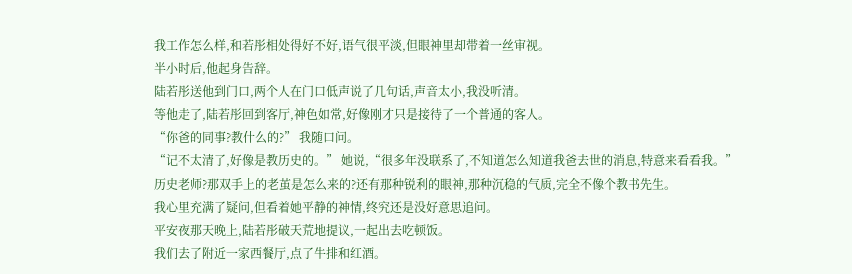我工作怎么样,和若彤相处得好不好,语气很平淡,但眼神里却带着一丝审视。
半小时后,他起身告辞。
陆若彤送他到门口,两个人在门口低声说了几句话,声音太小,我没听清。
等他走了,陆若彤回到客厅,神色如常,好像刚才只是接待了一个普通的客人。
“你爸的同事?教什么的?” 我随口问。
“记不太清了,好像是教历史的。” 她说,“很多年没联系了,不知道怎么知道我爸去世的消息,特意来看看我。”
历史老师?那双手上的老茧是怎么来的?还有那种锐利的眼神,那种沉稳的气质,完全不像个教书先生。
我心里充满了疑问,但看着她平静的神情,终究还是没好意思追问。
平安夜那天晚上,陆若彤破天荒地提议,一起出去吃顿饭。
我们去了附近一家西餐厅,点了牛排和红酒。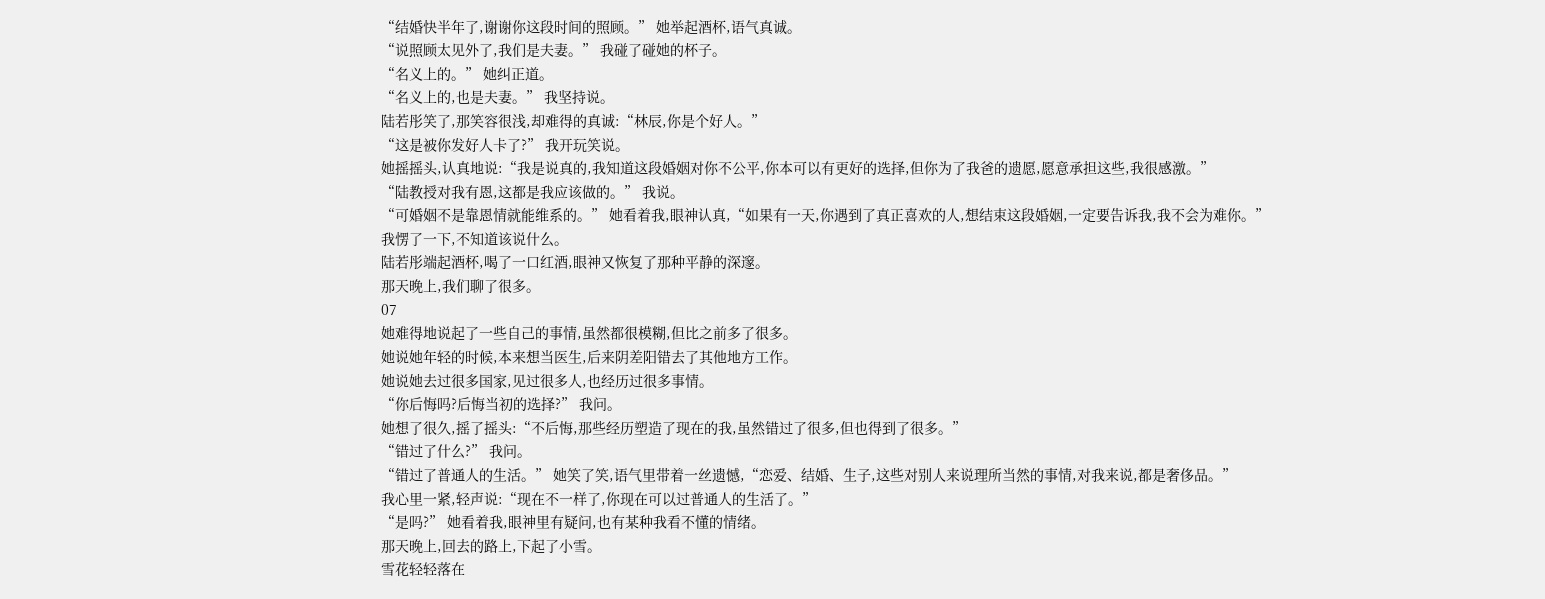“结婚快半年了,谢谢你这段时间的照顾。” 她举起酒杯,语气真诚。
“说照顾太见外了,我们是夫妻。” 我碰了碰她的杯子。
“名义上的。” 她纠正道。
“名义上的,也是夫妻。” 我坚持说。
陆若彤笑了,那笑容很浅,却难得的真诚:“林辰,你是个好人。”
“这是被你发好人卡了?” 我开玩笑说。
她摇摇头,认真地说:“我是说真的,我知道这段婚姻对你不公平,你本可以有更好的选择,但你为了我爸的遗愿,愿意承担这些,我很感激。”
“陆教授对我有恩,这都是我应该做的。” 我说。
“可婚姻不是靠恩情就能维系的。” 她看着我,眼神认真,“如果有一天,你遇到了真正喜欢的人,想结束这段婚姻,一定要告诉我,我不会为难你。”
我愣了一下,不知道该说什么。
陆若彤端起酒杯,喝了一口红酒,眼神又恢复了那种平静的深邃。
那天晚上,我们聊了很多。
07
她难得地说起了一些自己的事情,虽然都很模糊,但比之前多了很多。
她说她年轻的时候,本来想当医生,后来阴差阳错去了其他地方工作。
她说她去过很多国家,见过很多人,也经历过很多事情。
“你后悔吗?后悔当初的选择?” 我问。
她想了很久,摇了摇头:“不后悔,那些经历塑造了现在的我,虽然错过了很多,但也得到了很多。”
“错过了什么?” 我问。
“错过了普通人的生活。” 她笑了笑,语气里带着一丝遗憾,“恋爱、结婚、生子,这些对别人来说理所当然的事情,对我来说,都是奢侈品。”
我心里一紧,轻声说:“现在不一样了,你现在可以过普通人的生活了。”
“是吗?” 她看着我,眼神里有疑问,也有某种我看不懂的情绪。
那天晚上,回去的路上,下起了小雪。
雪花轻轻落在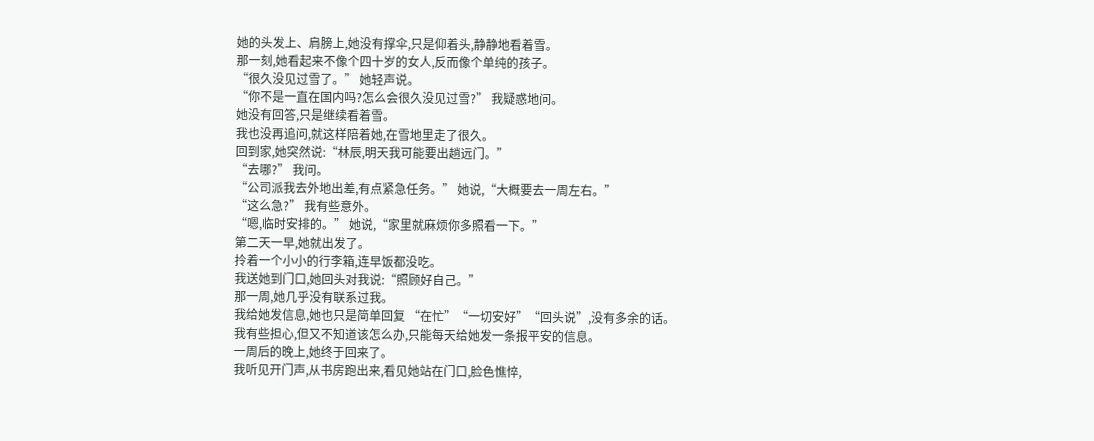她的头发上、肩膀上,她没有撑伞,只是仰着头,静静地看着雪。
那一刻,她看起来不像个四十岁的女人,反而像个单纯的孩子。
“很久没见过雪了。” 她轻声说。
“你不是一直在国内吗?怎么会很久没见过雪?” 我疑惑地问。
她没有回答,只是继续看着雪。
我也没再追问,就这样陪着她,在雪地里走了很久。
回到家,她突然说:“林辰,明天我可能要出趟远门。”
“去哪?” 我问。
“公司派我去外地出差,有点紧急任务。” 她说,“大概要去一周左右。”
“这么急?” 我有些意外。
“嗯,临时安排的。” 她说,“家里就麻烦你多照看一下。”
第二天一早,她就出发了。
拎着一个小小的行李箱,连早饭都没吃。
我送她到门口,她回头对我说:“照顾好自己。”
那一周,她几乎没有联系过我。
我给她发信息,她也只是简单回复 “在忙”“一切安好”“回头说”,没有多余的话。
我有些担心,但又不知道该怎么办,只能每天给她发一条报平安的信息。
一周后的晚上,她终于回来了。
我听见开门声,从书房跑出来,看见她站在门口,脸色憔悴,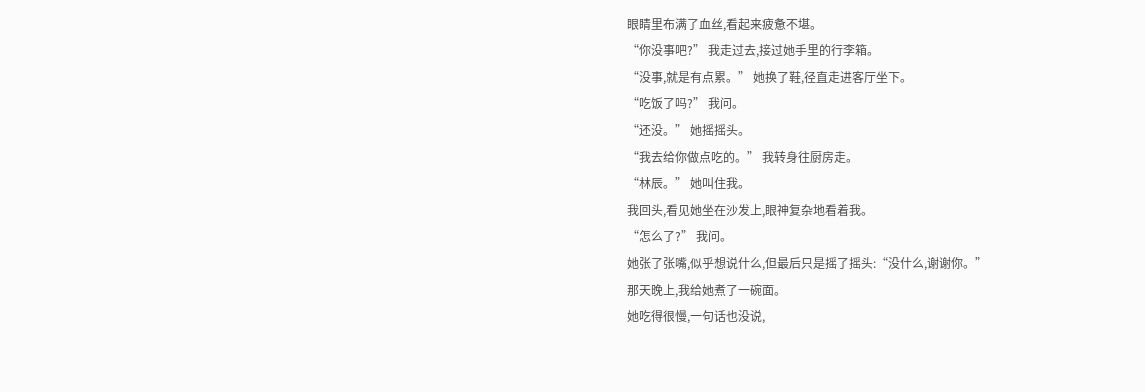眼睛里布满了血丝,看起来疲惫不堪。
“你没事吧?” 我走过去,接过她手里的行李箱。
“没事,就是有点累。” 她换了鞋,径直走进客厅坐下。
“吃饭了吗?” 我问。
“还没。” 她摇摇头。
“我去给你做点吃的。” 我转身往厨房走。
“林辰。” 她叫住我。
我回头,看见她坐在沙发上,眼神复杂地看着我。
“怎么了?” 我问。
她张了张嘴,似乎想说什么,但最后只是摇了摇头:“没什么,谢谢你。”
那天晚上,我给她煮了一碗面。
她吃得很慢,一句话也没说,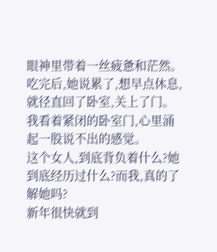眼神里带着一丝疲惫和茫然。
吃完后,她说累了,想早点休息,就径直回了卧室,关上了门。
我看着紧闭的卧室门,心里涌起一股说不出的感觉。
这个女人,到底背负着什么?她到底经历过什么?而我,真的了解她吗?
新年很快就到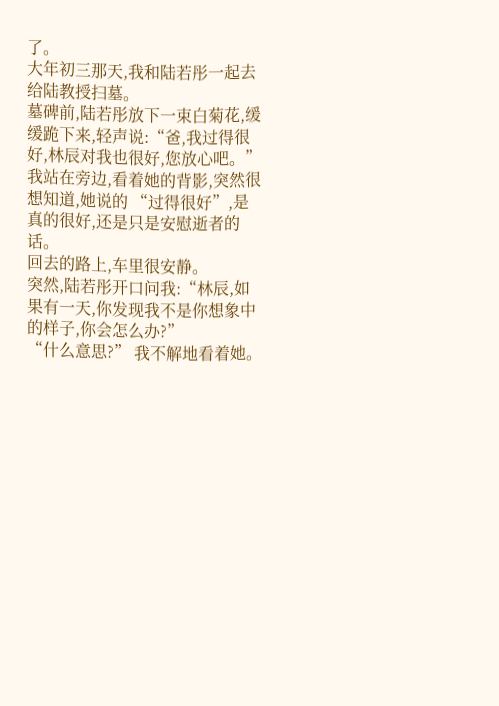了。
大年初三那天,我和陆若彤一起去给陆教授扫墓。
墓碑前,陆若彤放下一束白菊花,缓缓跪下来,轻声说:“爸,我过得很好,林辰对我也很好,您放心吧。”
我站在旁边,看着她的背影,突然很想知道,她说的 “过得很好”,是真的很好,还是只是安慰逝者的话。
回去的路上,车里很安静。
突然,陆若彤开口问我:“林辰,如果有一天,你发现我不是你想象中的样子,你会怎么办?”
“什么意思?” 我不解地看着她。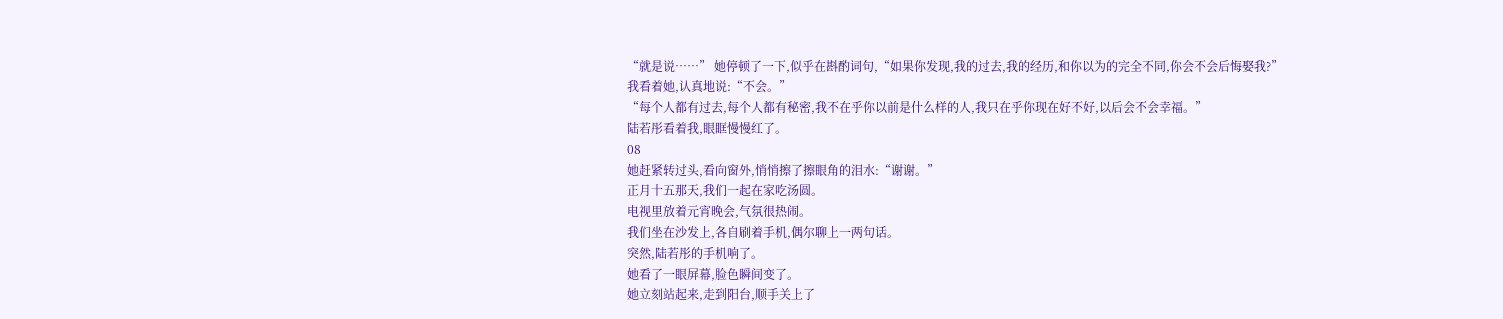“就是说……” 她停顿了一下,似乎在斟酌词句,“如果你发现,我的过去,我的经历,和你以为的完全不同,你会不会后悔娶我?”
我看着她,认真地说:“不会。”
“每个人都有过去,每个人都有秘密,我不在乎你以前是什么样的人,我只在乎你现在好不好,以后会不会幸福。”
陆若彤看着我,眼眶慢慢红了。
08
她赶紧转过头,看向窗外,悄悄擦了擦眼角的泪水:“谢谢。”
正月十五那天,我们一起在家吃汤圆。
电视里放着元宵晚会,气氛很热闹。
我们坐在沙发上,各自刷着手机,偶尔聊上一两句话。
突然,陆若彤的手机响了。
她看了一眼屏幕,脸色瞬间变了。
她立刻站起来,走到阳台,顺手关上了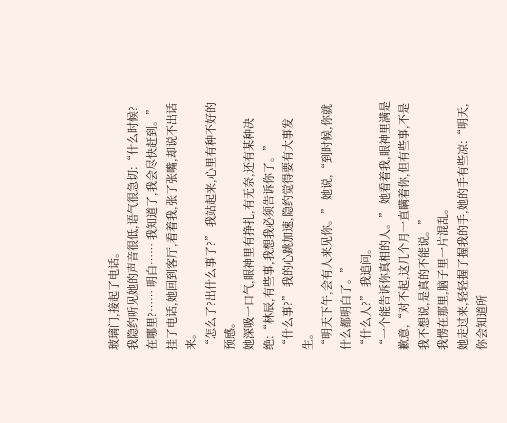玻璃门,接起了电话。
我隐约听见她的声音很低,语气很急切:“什么时候?在哪里?…… 明白…… 我知道了,我会尽快赶到。”
挂了电话,她回到客厅,看着我,张了张嘴,却说不出话来。
“怎么了?出什么事了?” 我站起来,心里有种不好的预感。
她深吸一口气,眼神里有挣扎,有无奈,还有某种决绝:“林辰,有些事,我想我必须告诉你了。”
“什么事?” 我的心跳加速,隐约觉得要有大事发生。
“明天下午,会有人来见你。” 她说,“到时候,你就什么都明白了。”
“什么人?” 我追问。
“一个能告诉你真相的人。” 她看着我,眼神里满是歉意,“对不起,这几个月一直瞒着你,但有些事,不是我不想说,是真的不能说。”
我愣在那里,脑子里一片混乱。
她走过来,轻轻握了握我的手,她的手有些凉:“明天,你会知道所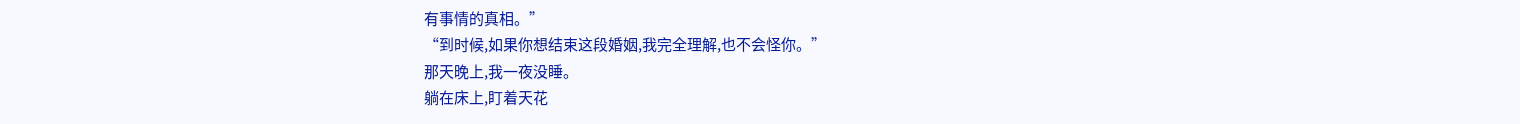有事情的真相。”
“到时候,如果你想结束这段婚姻,我完全理解,也不会怪你。”
那天晚上,我一夜没睡。
躺在床上,盯着天花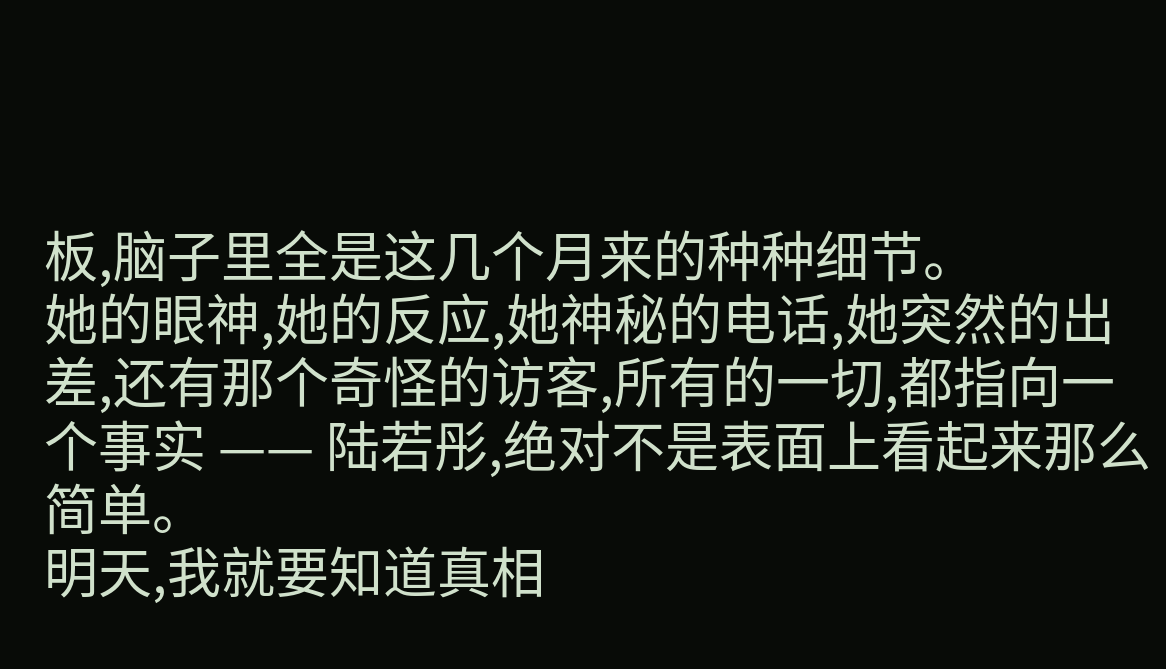板,脑子里全是这几个月来的种种细节。
她的眼神,她的反应,她神秘的电话,她突然的出差,还有那个奇怪的访客,所有的一切,都指向一个事实 —— 陆若彤,绝对不是表面上看起来那么简单。
明天,我就要知道真相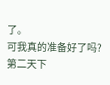了。
可我真的准备好了吗?
第二天下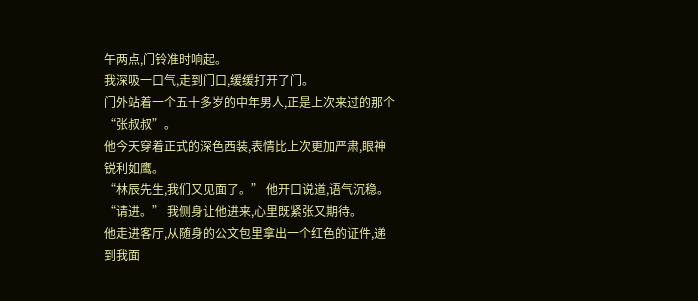午两点,门铃准时响起。
我深吸一口气,走到门口,缓缓打开了门。
门外站着一个五十多岁的中年男人,正是上次来过的那个 “张叔叔”。
他今天穿着正式的深色西装,表情比上次更加严肃,眼神锐利如鹰。
“林辰先生,我们又见面了。” 他开口说道,语气沉稳。
“请进。” 我侧身让他进来,心里既紧张又期待。
他走进客厅,从随身的公文包里拿出一个红色的证件,递到我面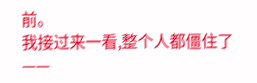前。
我接过来一看,整个人都僵住了 ——